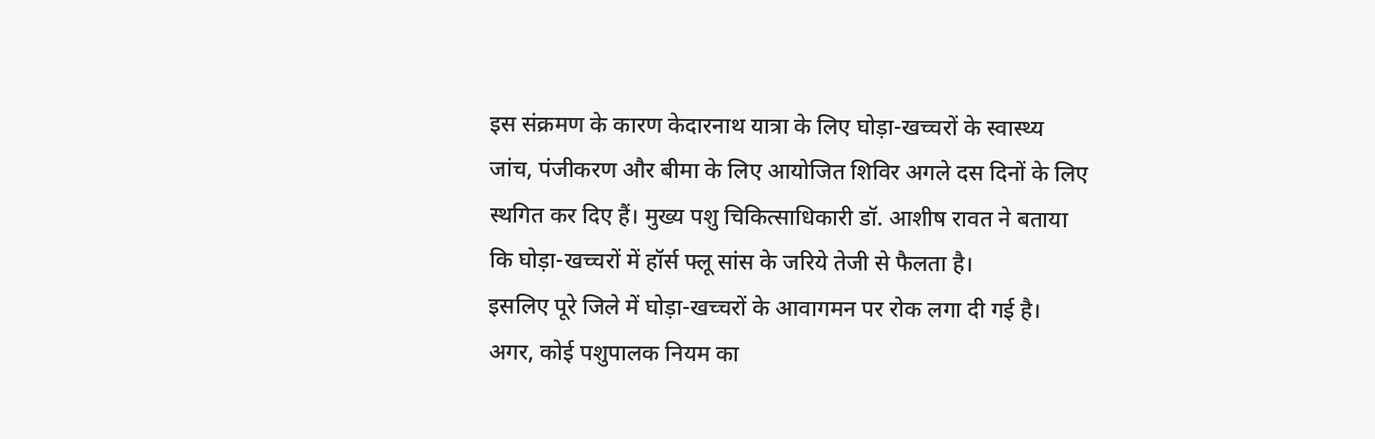इस संक्रमण के कारण केदारनाथ यात्रा के लिए घोड़ा-खच्चरों के स्वास्थ्य जांच, पंजीकरण और बीमा के लिए आयोजित शिविर अगले दस दिनों के लिए स्थगित कर दिए हैं। मुख्य पशु चिकित्साधिकारी डॉ. आशीष रावत ने बताया कि घोड़ा-खच्चरों में हॉर्स फ्लू सांस के जरिये तेजी से फैलता है।
इसलिए पूरे जिले में घोड़ा-खच्चरों के आवागमन पर रोक लगा दी गई है। अगर, कोई पशुपालक नियम का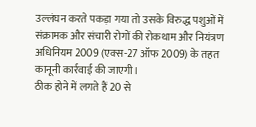उल्लंघन करते पकड़ा गया तो उसके विरुद्ध पशुओं में संक्रामक और संचारी रोगों की रोकथाम और नियंत्रण अधिनियम 2009 (एक्स-27 ऑफ 2009) के तहत कानूनी कार्रवाई की जाएगी।
ठीक होने में लगते हैं 20 से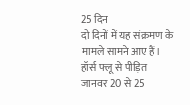25 दिन
दो दिनों में यह संक्रमण के मामले सामने आए हैं। हॉर्स फ्लू से पीड़ित जानवर 20 से 25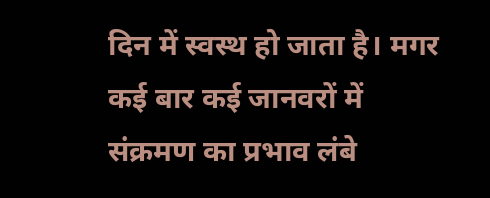दिन में स्वस्थ हो जाता है। मगर कई बार कई जानवरों में संक्रमण का प्रभाव लंबे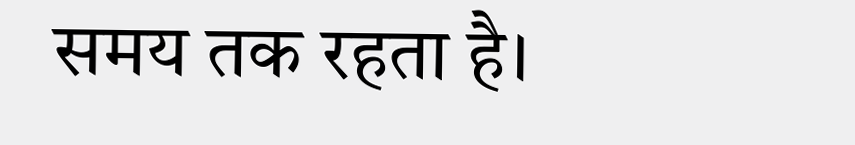समय तक रहता है।